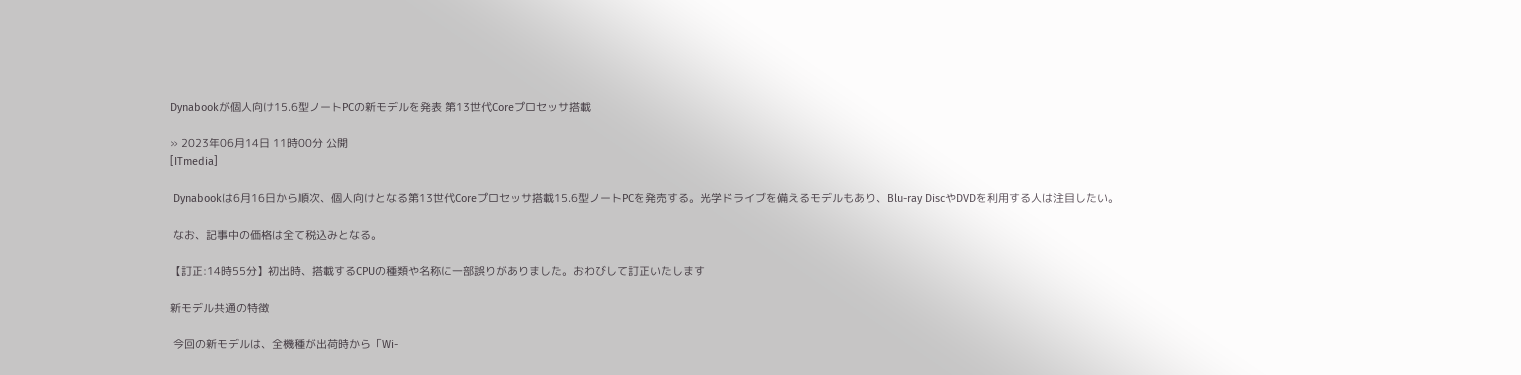Dynabookが個人向け15.6型ノートPCの新モデルを発表 第13世代Coreプロセッサ搭載

» 2023年06月14日 11時00分 公開
[ITmedia]

 Dynabookは6月16日から順次、個人向けとなる第13世代Coreプロセッサ搭載15.6型ノートPCを発売する。光学ドライブを備えるモデルもあり、Blu-ray DiscやDVDを利用する人は注目したい。

 なお、記事中の価格は全て税込みとなる。

【訂正:14時55分】初出時、搭載するCPUの種類や名称に一部誤りがありました。おわびして訂正いたします

新モデル共通の特徴

 今回の新モデルは、全機種が出荷時から「Wi-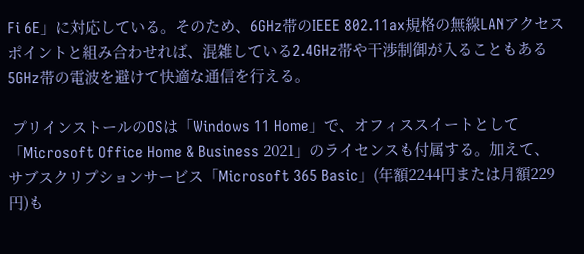Fi 6E」に対応している。そのため、6GHz帯のIEEE 802.11ax規格の無線LANアクセスポイントと組み合わせれば、混雑している2.4GHz帯や干渉制御が入ることもある5GHz帯の電波を避けて快適な通信を行える。

 プリインストールのOSは「Windows 11 Home」で、オフィススイートとして「Microsoft Office Home & Business 2021」のライセンスも付属する。加えて、サブスクリプションサービス「Microsoft 365 Basic」(年額2244円または月額229円)も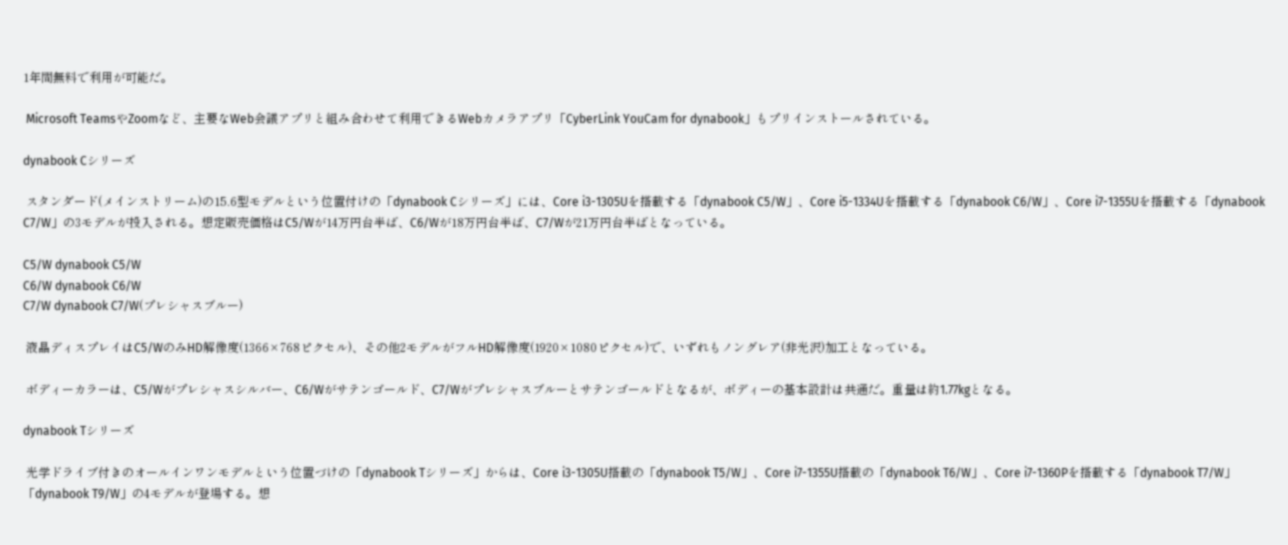1年間無料で利用が可能だ。

 Microsoft TeamsやZoomなど、主要なWeb会議アプリと組み合わせて利用できるWebカメラアプリ「CyberLink YouCam for dynabook」もプリインストールされている。

dynabook Cシリーズ

 スタンダード(メインストリーム)の15.6型モデルという位置付けの「dynabook Cシリーズ」には、Core i3-1305Uを搭載する「dynabook C5/W」、Core i5-1334Uを搭載する「dynabook C6/W」、Core i7-1355Uを搭載する「dynabook C7/W」の3モデルが投入される。想定販売価格はC5/Wが14万円台半ば、C6/Wが18万円台半ば、C7/Wが21万円台半ばとなっている。

C5/W dynabook C5/W
C6/W dynabook C6/W
C7/W dynabook C7/W(プレシャスブルー)

 液晶ディスプレイはC5/WのみHD解像度(1366×768ピクセル)、その他2モデルがフルHD解像度(1920×1080ピクセル)で、いずれもノングレア(非光沢)加工となっている。

 ボディーカラーは、C5/Wがプレシャスシルバー、C6/Wがサテンゴールド、C7/Wがプレシャスブルーとサテンゴールドとなるが、ボディーの基本設計は共通だ。重量は約1.77kgとなる。

dynabook Tシリーズ

 光学ドライブ付きのオールインワンモデルという位置づけの「dynabook Tシリーズ」からは、Core i3-1305U搭載の「dynabook T5/W」、Core i7-1355U搭載の「dynabook T6/W」、Core i7-1360Pを搭載する「dynabook T7/W」「dynabook T9/W」の4モデルが登場する。想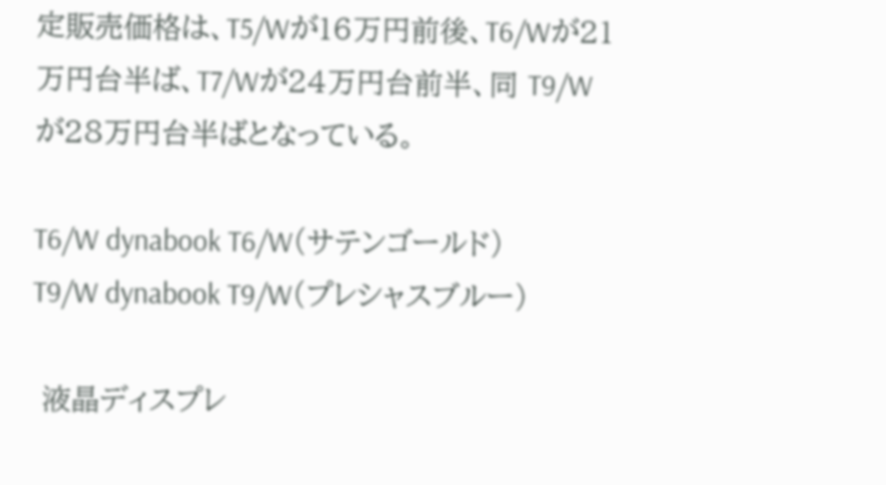定販売価格は、T5/Wが16万円前後、T6/Wが21万円台半ば、T7/Wが24万円台前半、同 T9/Wが28万円台半ばとなっている。

T6/W dynabook T6/W(サテンゴールド)
T9/W dynabook T9/W(プレシャスブルー)

 液晶ディスプレ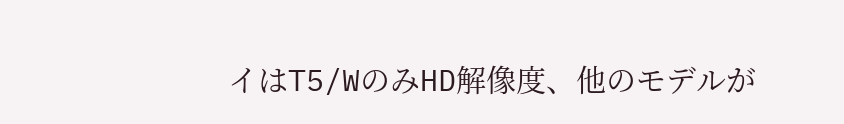イはT5/WのみHD解像度、他のモデルが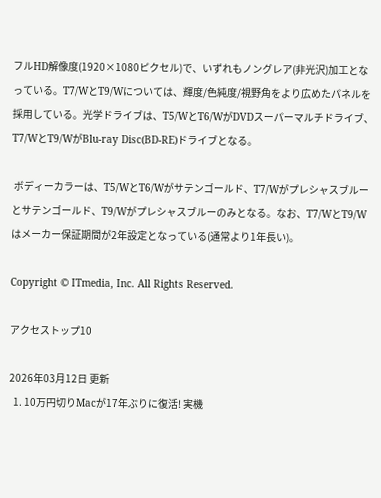フルHD解像度(1920×1080ピクセル)で、いずれもノングレア(非光沢)加工となっている。T7/WとT9/Wについては、輝度/色純度/視野角をより広めたパネルを採用している。光学ドライブは、T5/WとT6/WがDVDスーパーマルチドライブ、T7/WとT9/WがBlu-ray Disc(BD-RE)ドライブとなる。

 ボディーカラーは、T5/WとT6/Wがサテンゴールド、T7/Wがプレシャスブルーとサテンゴールド、T9/Wがプレシャスブルーのみとなる。なお、T7/WとT9/Wはメーカー保証期間が2年設定となっている(通常より1年長い)。

Copyright © ITmedia, Inc. All Rights Reserved.

アクセストップ10

2026年03月12日 更新
  1. 10万円切りMacが17年ぶりに復活! 実機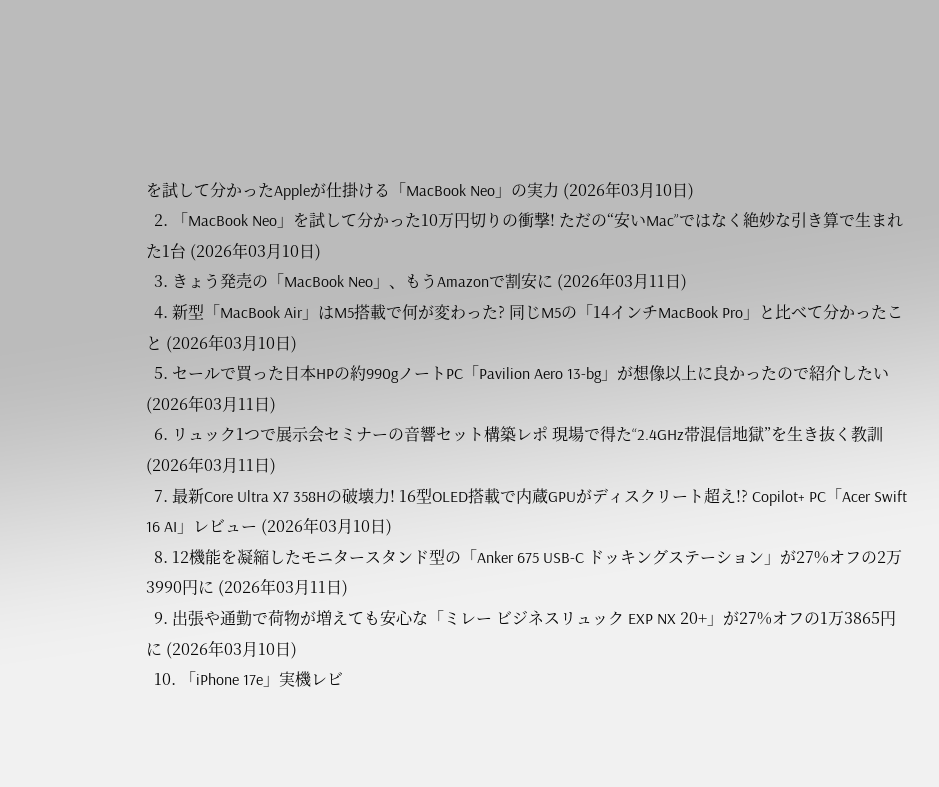を試して分かったAppleが仕掛ける「MacBook Neo」の実力 (2026年03月10日)
  2. 「MacBook Neo」を試して分かった10万円切りの衝撃! ただの“安いMac”ではなく絶妙な引き算で生まれた1台 (2026年03月10日)
  3. きょう発売の「MacBook Neo」、もうAmazonで割安に (2026年03月11日)
  4. 新型「MacBook Air」はM5搭載で何が変わった? 同じM5の「14インチMacBook Pro」と比べて分かったこと (2026年03月10日)
  5. セールで買った日本HPの約990gノートPC「Pavilion Aero 13-bg」が想像以上に良かったので紹介したい (2026年03月11日)
  6. リュック1つで展示会セミナーの音響セット構築レポ 現場で得た“2.4GHz帯混信地獄”を生き抜く教訓 (2026年03月11日)
  7. 最新Core Ultra X7 358Hの破壊力! 16型OLED搭載で内蔵GPUがディスクリート超え!? Copilot+ PC「Acer Swift 16 AI」レビュー (2026年03月10日)
  8. 12機能を凝縮したモニタースタンド型の「Anker 675 USB-C ドッキングステーション」が27%オフの2万3990円に (2026年03月11日)
  9. 出張や通勤で荷物が増えても安心な「ミレー ビジネスリュック EXP NX 20+」が27%オフの1万3865円に (2026年03月10日)
  10. 「iPhone 17e」実機レビ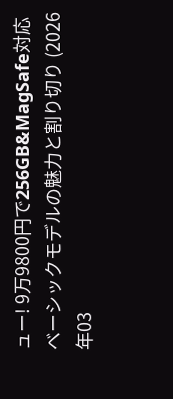ュー! 9万9800円で256GB&MagSafe対応 ベーシックモデルの魅力と割り切り (2026年03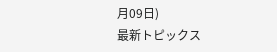月09日)
最新トピックス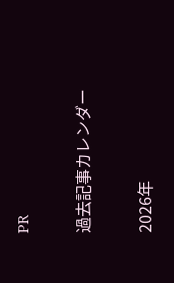PR

過去記事カレンダー

2026年